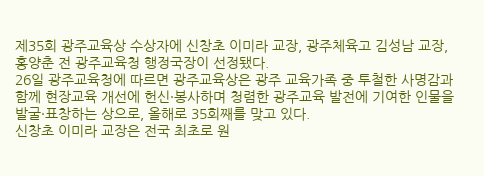제35회 광주교육상 수상자에 신창초 이미라 교장, 광주체육고 김성남 교장, 홍양춘 전 광주교육청 행정국장이 선정됐다.
26일 광주교육청에 따르면 광주교육상은 광주 교육가족 중 투철한 사명감과 함께 현장교육 개선에 헌신·봉사하며 청렴한 광주교육 발전에 기여한 인물을 발굴·표창하는 상으로, 올해로 35회째를 맞고 있다.
신창초 이미라 교장은 전국 최초로 원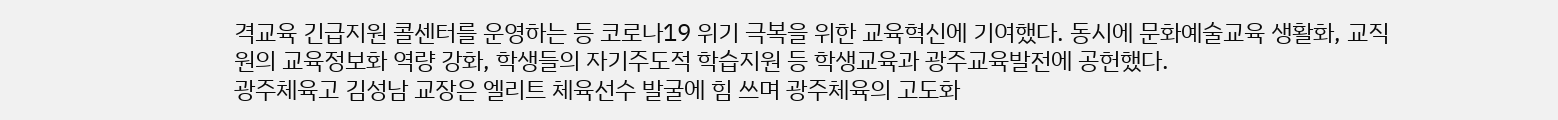격교육 긴급지원 콜센터를 운영하는 등 코로나19 위기 극복을 위한 교육혁신에 기여했다. 동시에 문화예술교육 생활화, 교직원의 교육정보화 역량 강화, 학생들의 자기주도적 학습지원 등 학생교육과 광주교육발전에 공헌했다.
광주체육고 김성남 교장은 엘리트 체육선수 발굴에 힘 쓰며 광주체육의 고도화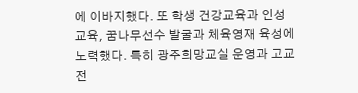에 이바지했다. 또 학생 건강교육과 인성교육, 꿈나무선수 발굴과 체육영재 육성에 노력했다. 특히 광주희망교실 운영과 고교 전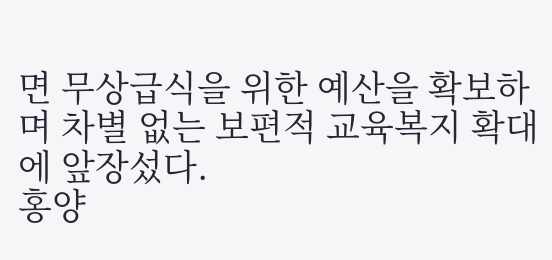면 무상급식을 위한 예산을 확보하며 차별 없는 보편적 교육복지 확대에 앞장섰다.
홍양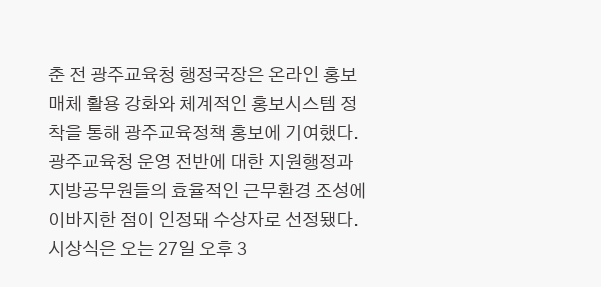춘 전 광주교육청 행정국장은 온라인 홍보매체 활용 강화와 체계적인 홍보시스템 정착을 통해 광주교육정책 홍보에 기여했다. 광주교육청 운영 전반에 대한 지원행정과 지방공무원들의 효율적인 근무환경 조성에 이바지한 점이 인정돼 수상자로 선정됐다.
시상식은 오는 27일 오후 3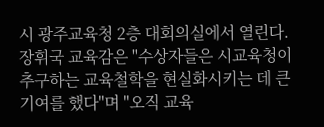시 광주교육청 2층 대회의실에서 열린다.
장휘국 교육감은 "수상자들은 시교육청이 추구하는 교육철학을 현실화시키는 데 큰 기여를 했다"며 "오직 교육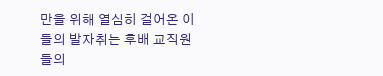만을 위해 열심히 걸어온 이들의 발자취는 후배 교직원들의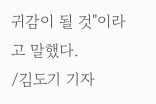귀감이 될 것"이라고 말했다.
/김도기 기자